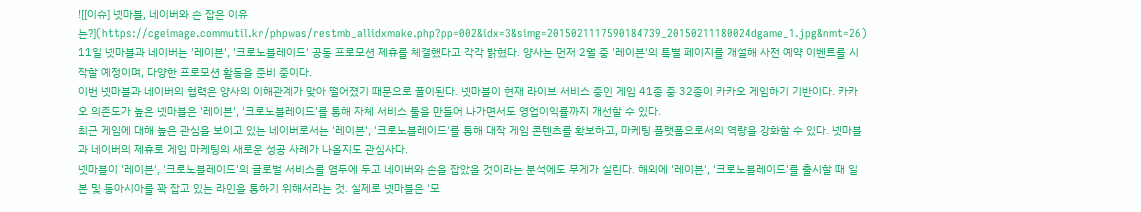![[이슈] 넷마블, 네이버와 손 잡은 이유는?](https://cgeimage.commutil.kr/phpwas/restmb_allidxmake.php?pp=002&idx=3&simg=2015021117590184739_20150211180024dgame_1.jpg&nmt=26)
11일 넷마블과 네이버는 '레이븐', '크로노블레이드' 공동 프로모션 제휴를 체결했다고 각각 밝혔다. 양사는 먼저 2월 중 '레이븐'의 특별 페이지를 개설해 사전 예약 이벤트를 시작할 예정이며, 다양한 프로모션 활동을 준비 중이다.
이번 넷마블과 네이버의 협력은 양사의 이해관계가 맞아 떨어졌기 때문으로 풀이된다. 넷마블이 현재 라이브 서비스 중인 게임 41종 중 32종이 카카오 게임하기 기반이다. 카카오 의존도가 높은 넷마블은 '레이븐', '크로노블레이드'를 통해 자체 서비스 툴을 만들어 나가면서도 영업이익률까지 개선할 수 있다.
최근 게임에 대해 높은 관심을 보이고 있는 네이버로서는 '레이븐', '크로노블레이드'를 통해 대작 게임 콘텐츠를 확보하고, 마케팅 플랫폼으로서의 역량을 강화할 수 있다. 넷마블과 네이버의 제휴로 게임 마케팅의 새로운 성공 사례가 나올지도 관심사다.
넷마블이 '레이븐', '크로노블레이드'의 글로벌 서비스를 염두에 두고 네이버와 손을 잡았을 것이라는 분석에도 무게가 실린다. 해외에 '레이븐', '크로노블레이드'를 출시할 때 일본 및 동아시아를 꽉 잡고 있는 라인을 통하기 위해서라는 것. 실제로 넷마블은 '모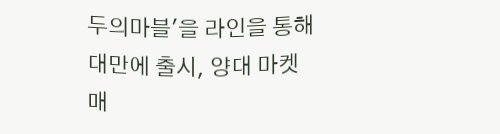두의마블'을 라인을 통해 대만에 출시, 양대 마켓 매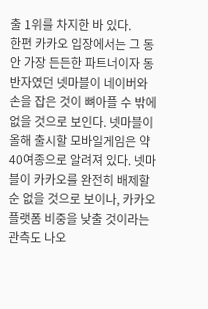출 1위를 차지한 바 있다.
한편 카카오 입장에서는 그 동안 가장 든든한 파트너이자 동반자였던 넷마블이 네이버와 손을 잡은 것이 뼈아플 수 밖에 없을 것으로 보인다. 넷마블이 올해 출시할 모바일게임은 약 40여종으로 알려져 있다. 넷마블이 카카오를 완전히 배제할 순 없을 것으로 보이나, 카카오 플랫폼 비중을 낮출 것이라는 관측도 나오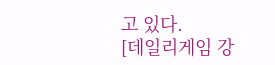고 있다.
[데일리게임 강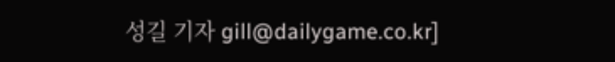성길 기자 gill@dailygame.co.kr]